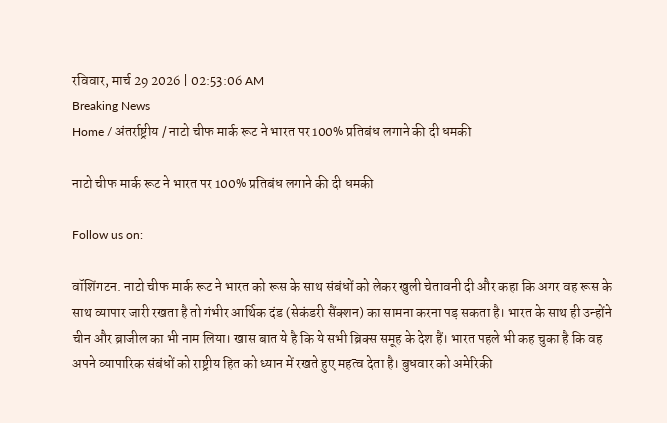रविवार, मार्च 29 2026 | 02:53:06 AM
Breaking News
Home / अंतर्राष्ट्रीय / नाटो चीफ मार्क रूट ने भारत पर 100% प्रतिबंध लगाने की दी धमकी

नाटो चीफ मार्क रूट ने भारत पर 100% प्रतिबंध लगाने की दी धमकी

Follow us on:

वॉशिंगटन. नाटो चीफ मार्क रूट ने भारत को रूस के साथ संबंधों को लेकर खुली चेतावनी दी और कहा कि अगर वह रूस के साथ व्यापार जारी रखता है तो गंभीर आर्थिक दंड (सेकंडरी सैंक्शन) का सामना करना पड़ सकता है। भारत के साथ ही उन्होंने चीन और ब्राजील का भी नाम लिया। खास बात ये है कि ये सभी ब्रिक्स समूह के देश हैं। भारत पहले भी कह चुका है कि वह अपने व्यापारिक संबंधों को राष्ट्रीय हित को ध्यान में रखते हुए महत्व देता है। बुधवार को अमेरिकी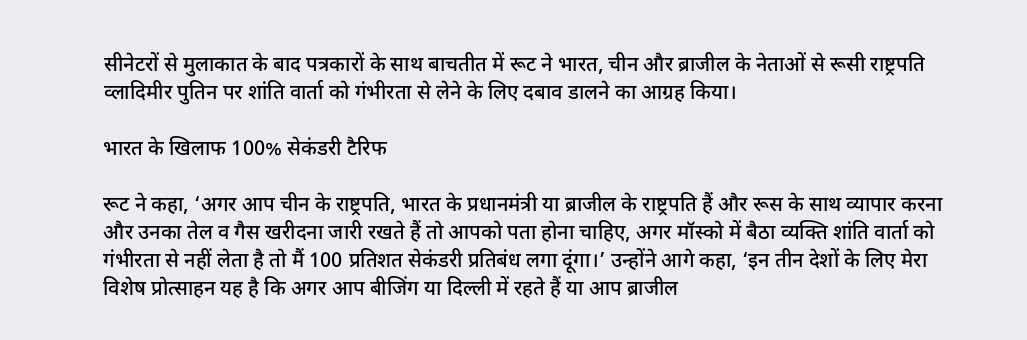सीनेटरों से मुलाकात के बाद पत्रकारों के साथ बाचतीत में रूट ने भारत, चीन और ब्राजील के नेताओं से रूसी राष्ट्रपति व्लादिमीर पुतिन पर शांति वार्ता को गंभीरता से लेने के लिए दबाव डालने का आग्रह किया।

भारत के खिलाफ 100% सेकंडरी टैरिफ

रूट ने कहा, ‘अगर आप चीन के राष्ट्रपति, भारत के प्रधानमंत्री या ब्राजील के राष्ट्रपति हैं और रूस के साथ व्यापार करना और उनका तेल व गैस खरीदना जारी रखते हैं तो आपको पता होना चाहिए, अगर मॉस्को में बैठा व्यक्ति शांति वार्ता को गंभीरता से नहीं लेता है तो मैं 100 प्रतिशत सेकंडरी प्रतिबंध लगा दूंगा।’ उन्होंने आगे कहा, ‘इन तीन देशों के लिए मेरा विशेष प्रोत्साहन यह है कि अगर आप बीजिंग या दिल्ली में रहते हैं या आप ब्राजील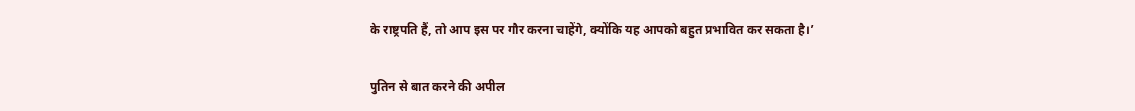के राष्ट्रपति हैं, तो आप इस पर गौर करना चाहेंगे, क्योंकि यह आपको बहुत प्रभावित कर सकता है।’

पुतिन से बात करने की अपील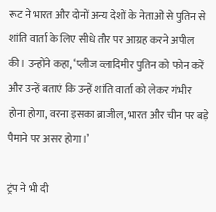रूट ने भारत और दोनों अन्य देशों के नेताओं से पुतिन से शांति वार्ता के लिए सीधे तौर पर आग्रह करने अपील की। उन्होंने कहा, ‘प्लीज व्लादिमीर पुतिन को फोन करें और उन्हें बताएं कि उन्हें शांति वार्ता को लेकर गंभीर होना होगा, वरना इसका ब्राजील, भारत और चीन पर बड़े पैमाने पर असर होगा।’

ट्रंप ने भी दी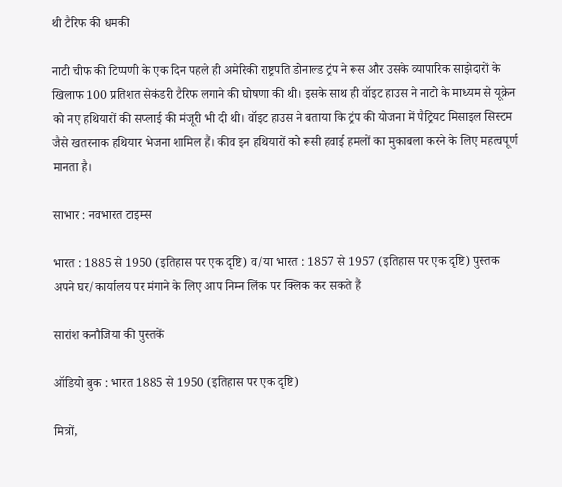थी टैरिफ की धमकी

नाटी चीफ की टिप्पणी के एक दिन पहले ही अमेरिकी राष्ट्रपति डोनाल्ड ट्रंप ने रूस और उसके व्यापारिक साझेदारों के खिलाफ 100 प्रतिशत सेकंडरी टैरिफ लगाने की घोषणा की थी। इसके साथ ही वॉइट हाउस ने नाटो के माध्यम से यूक्रेन को नए हथियारों की सप्लाई की मंजूरी भी दी थी। वॉइट हाउस ने बताया कि ट्रंप की योजना में पैट्रियट मिसाइल सिस्टम जैसे खतरनाक हथियार भेजना शामिल हैं। कीव इन हथियारों को रूसी हवाई हमलों का मुकाबला करने के लिए महत्वपूर्ण मानता है।

साभार : नवभारत टाइम्स

भारत : 1885 से 1950 (इतिहास पर एक दृष्टि) व/या भारत : 1857 से 1957 (इतिहास पर एक दृष्टि) पुस्तक अपने घर/कार्यालय पर मंगाने के लिए आप निम्न लिंक पर क्लिक कर सकते हैं

सारांश कनौजिया की पुस्तकें

ऑडियो बुक : भारत 1885 से 1950 (इतिहास पर एक दृष्टि)

मित्रों,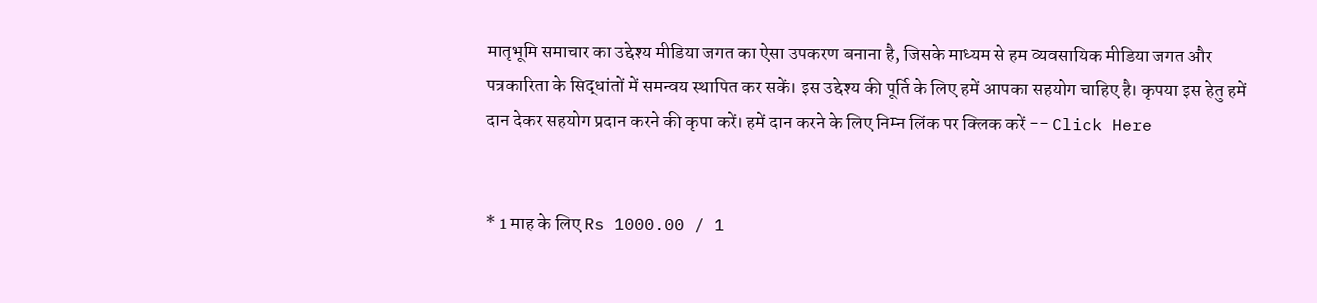मातृभूमि समाचार का उद्देश्य मीडिया जगत का ऐसा उपकरण बनाना है, जिसके माध्यम से हम व्यवसायिक मीडिया जगत और पत्रकारिता के सिद्धांतों में समन्वय स्थापित कर सकें। इस उद्देश्य की पूर्ति के लिए हमें आपका सहयोग चाहिए है। कृपया इस हेतु हमें दान देकर सहयोग प्रदान करने की कृपा करें। हमें दान करने के लिए निम्न लिंक पर क्लिक करें -- Click Here


* 1 माह के लिए Rs 1000.00 / 1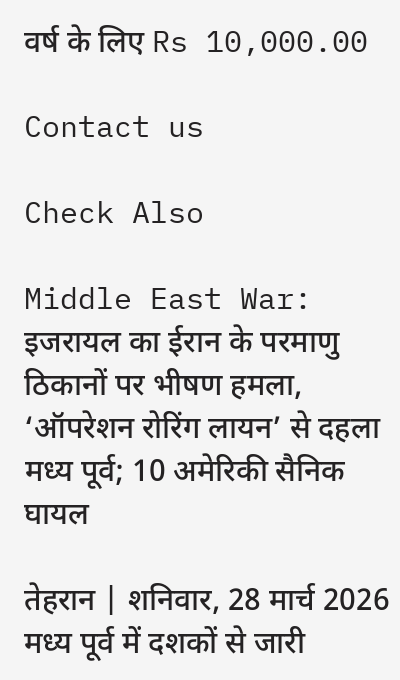वर्ष के लिए Rs 10,000.00

Contact us

Check Also

Middle East War: इजरायल का ईरान के परमाणु ठिकानों पर भीषण हमला, ‘ऑपरेशन रोरिंग लायन’ से दहला मध्य पूर्व; 10 अमेरिकी सैनिक घायल

तेहरान | शनिवार, 28 मार्च 2026 मध्य पूर्व में दशकों से जारी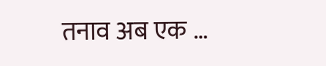तनाव अब एक …